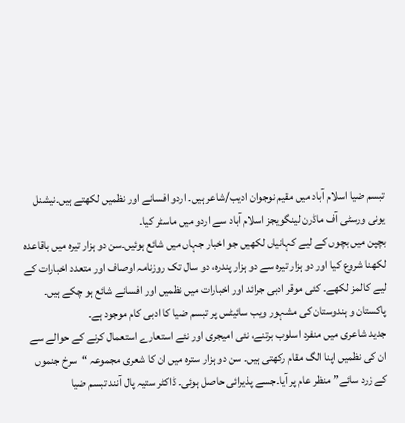تبسم ضیا اسلام آباد میں مقیم نوجوان ادیب/شاعر ہیں۔ اردو افسانے اور نظمیں لکھتے ہیں۔نیشنل یونی ورسٹی آف ماڈرن لینگویجز اسلام آباد سے اردو میں ماسٹر کیا۔
بچپن میں بچوں کے لیے کہانیاں لکھیں جو اخبار جہاں میں شائع ہوئیں۔سن دو ہزار تیرہ میں باقاعدہ لکھنا شروع کیا اور دو ہزار تیرہ سے دو ہزار پندرہ، دو سال تک روزنامہ اوصاف اور متعدد اخبارات کے لیے کالمز لکھے۔ کئی موقر ادبی جرائد اور اخبارات میں نظمیں اور افسانے شائع ہو چکے ہیں۔ پاکستان و ہندوستان کی مشہور ویب سائیٹس پر تبسم ضیا کا ادبی کام موجود ہے۔
جدید شاعری میں منفرد اسلوب برتنے، نئی امیجری اور نئے استعارے استعمال کرنے کے حوالے سے ان کی نظمیں اپنا الگ مقام رکھتی ہیں۔ سن دو ہزار سترہ میں ان کا شعری مجموعہ “سرخ جنموں کے زرد سائے” منظر عام پر آیا۔جسے پذیرائی حاصل ہوئی۔ ڈاکٹر ستیہ پال آنند تبسم ضیا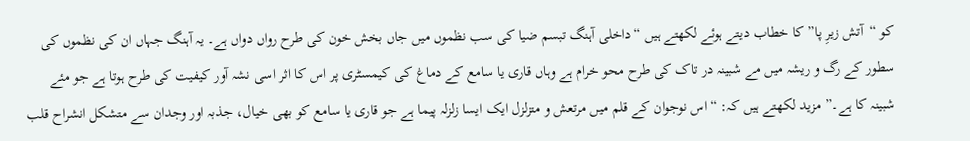کو “آتش زیرِ پا” کا خطاب دیتے ہوئے لکھتے ہیں “داخلی آہنگ تبسم ضیا کی سب نظموں میں جاں بخش خون کی طرح رواں دواں ہے۔ یہ آہنگ جہاں ان کی نظموں کی سطور کے رگ و ریشہ میں مے شبینہ در تاک کی طرح محو خرام ہے وہاں قاری یا سامع کے دماغ کی کیمسٹری پر اس کا اثر اسی نشہ آور کیفیت کی طرح ہوتا ہے جو مئے شبینہ کا ہے۔” مزید لکھتے ہیں کہ: “اس نوجوان کے قلم میں مرتعش و متزلزل ایک ایسا زلزلہ پیما ہے جو قاری یا سامع کو بھی خیال، جذبہ اور وجدان سے متشکل انشراح قلب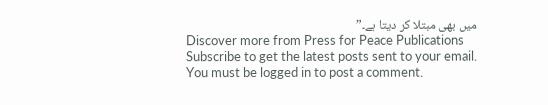میں بھی مبتلا کر دیتا ہے۔”
Discover more from Press for Peace Publications
Subscribe to get the latest posts sent to your email.
You must be logged in to post a comment.